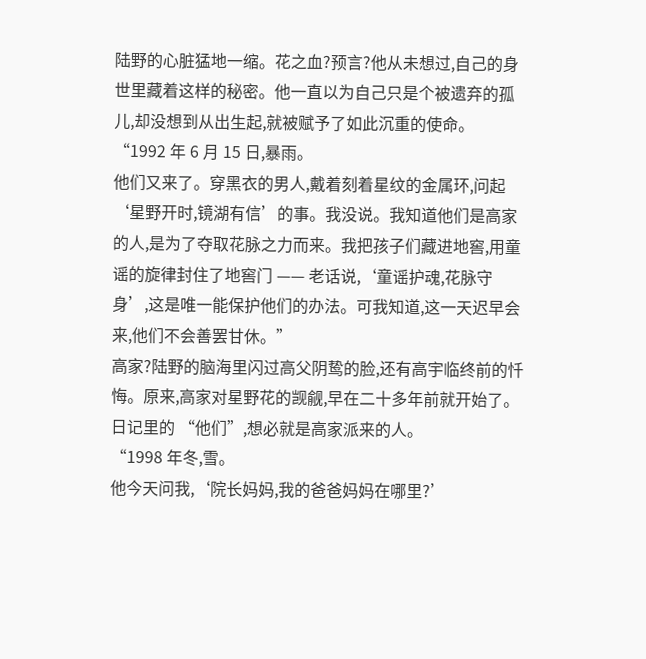陆野的心脏猛地一缩。花之血?预言?他从未想过,自己的身世里藏着这样的秘密。他一直以为自己只是个被遗弃的孤儿,却没想到从出生起,就被赋予了如此沉重的使命。
“1992 年 6 月 15 日,暴雨。
他们又来了。穿黑衣的男人,戴着刻着星纹的金属环,问起‘星野开时,镜湖有信’的事。我没说。我知道他们是高家的人,是为了夺取花脉之力而来。我把孩子们藏进地窖,用童谣的旋律封住了地窖门 —— 老话说,‘童谣护魂,花脉守身’,这是唯一能保护他们的办法。可我知道,这一天迟早会来,他们不会善罢甘休。”
高家?陆野的脑海里闪过高父阴鸷的脸,还有高宇临终前的忏悔。原来,高家对星野花的觊觎,早在二十多年前就开始了。日记里的 “他们”,想必就是高家派来的人。
“1998 年冬,雪。
他今天问我,‘院长妈妈,我的爸爸妈妈在哪里?’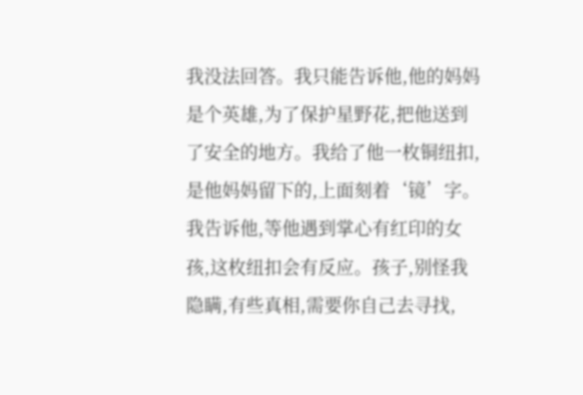我没法回答。我只能告诉他,他的妈妈是个英雄,为了保护星野花,把他送到了安全的地方。我给了他一枚铜纽扣,是他妈妈留下的,上面刻着‘镜’字。我告诉他,等他遇到掌心有红印的女孩,这枚纽扣会有反应。孩子,别怪我隐瞒,有些真相,需要你自己去寻找,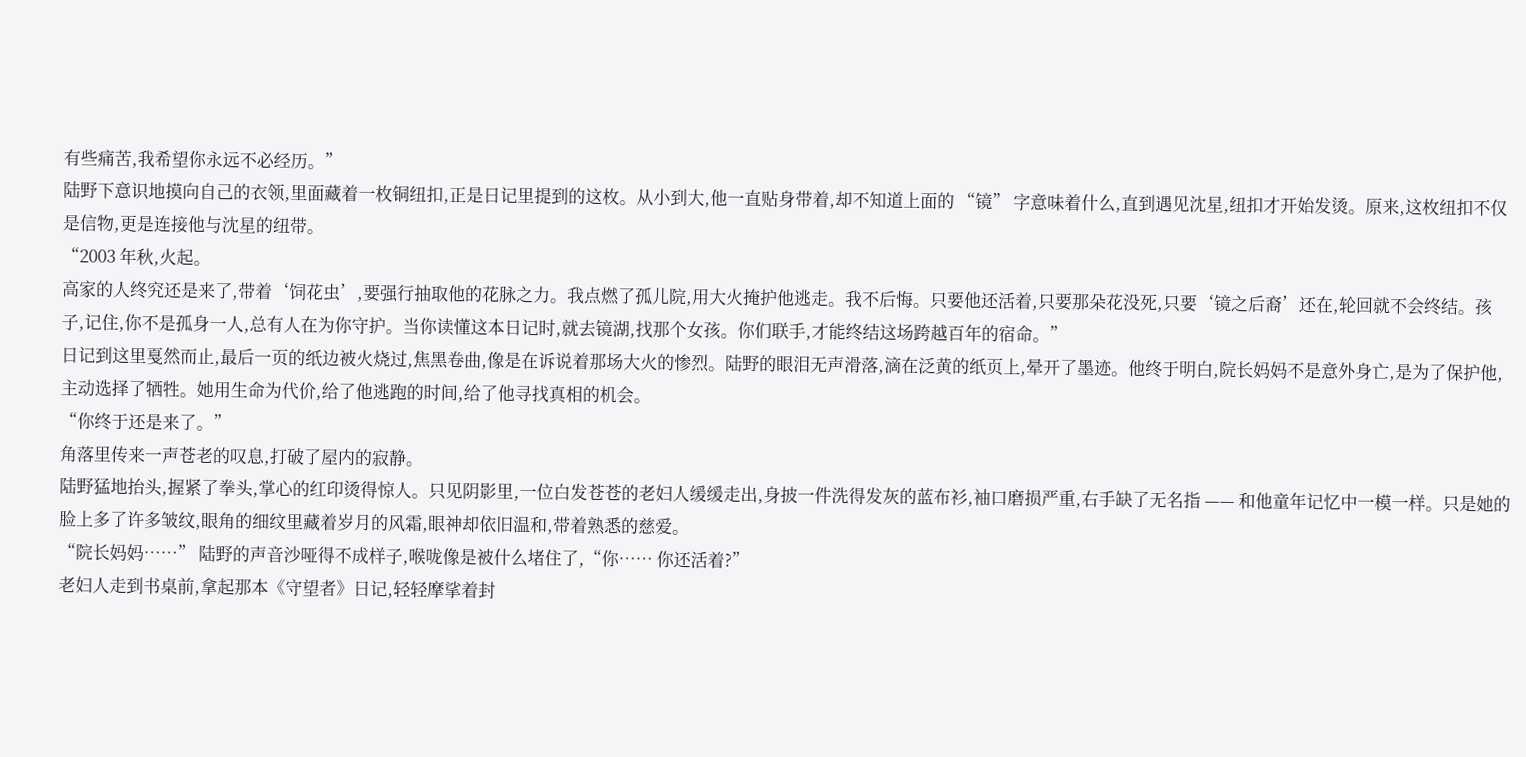有些痛苦,我希望你永远不必经历。”
陆野下意识地摸向自己的衣领,里面藏着一枚铜纽扣,正是日记里提到的这枚。从小到大,他一直贴身带着,却不知道上面的 “镜” 字意味着什么,直到遇见沈星,纽扣才开始发烫。原来,这枚纽扣不仅是信物,更是连接他与沈星的纽带。
“2003 年秋,火起。
高家的人终究还是来了,带着‘饲花虫’,要强行抽取他的花脉之力。我点燃了孤儿院,用大火掩护他逃走。我不后悔。只要他还活着,只要那朵花没死,只要‘镜之后裔’还在,轮回就不会终结。孩子,记住,你不是孤身一人,总有人在为你守护。当你读懂这本日记时,就去镜湖,找那个女孩。你们联手,才能终结这场跨越百年的宿命。”
日记到这里戛然而止,最后一页的纸边被火烧过,焦黑卷曲,像是在诉说着那场大火的惨烈。陆野的眼泪无声滑落,滴在泛黄的纸页上,晕开了墨迹。他终于明白,院长妈妈不是意外身亡,是为了保护他,主动选择了牺牲。她用生命为代价,给了他逃跑的时间,给了他寻找真相的机会。
“你终于还是来了。”
角落里传来一声苍老的叹息,打破了屋内的寂静。
陆野猛地抬头,握紧了拳头,掌心的红印烫得惊人。只见阴影里,一位白发苍苍的老妇人缓缓走出,身披一件洗得发灰的蓝布衫,袖口磨损严重,右手缺了无名指 —— 和他童年记忆中一模一样。只是她的脸上多了许多皱纹,眼角的细纹里藏着岁月的风霜,眼神却依旧温和,带着熟悉的慈爱。
“院长妈妈……” 陆野的声音沙哑得不成样子,喉咙像是被什么堵住了,“你…… 你还活着?”
老妇人走到书桌前,拿起那本《守望者》日记,轻轻摩挲着封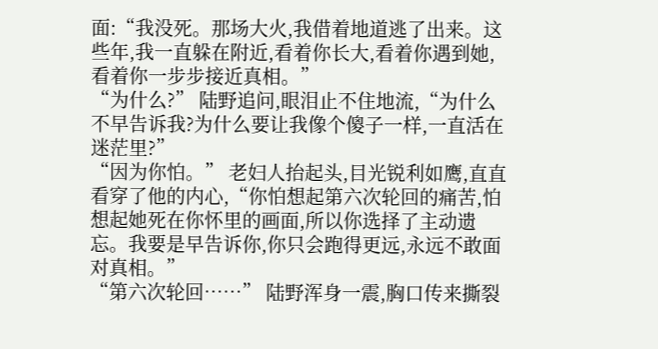面:“我没死。那场大火,我借着地道逃了出来。这些年,我一直躲在附近,看着你长大,看着你遇到她,看着你一步步接近真相。”
“为什么?” 陆野追问,眼泪止不住地流,“为什么不早告诉我?为什么要让我像个傻子一样,一直活在迷茫里?”
“因为你怕。” 老妇人抬起头,目光锐利如鹰,直直看穿了他的内心,“你怕想起第六次轮回的痛苦,怕想起她死在你怀里的画面,所以你选择了主动遗忘。我要是早告诉你,你只会跑得更远,永远不敢面对真相。”
“第六次轮回……” 陆野浑身一震,胸口传来撕裂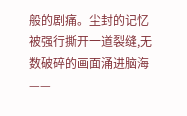般的剧痛。尘封的记忆被强行撕开一道裂缝,无数破碎的画面涌进脑海 ——